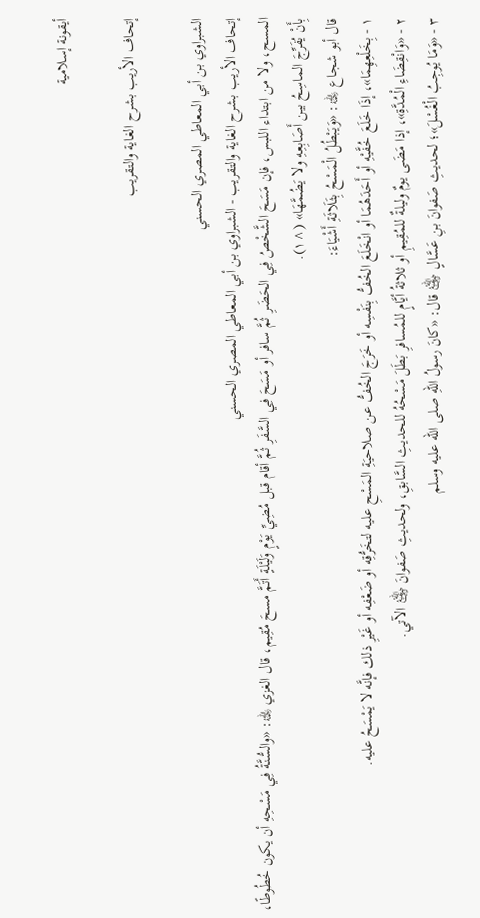أيقونة إسلامية

إتحاف الأريب بشرح الغاية والتقريب

الشبراوي بن أبي المعاطي المصري الحسني
إتحاف الأريب بشرح الغاية والتقريب - الشبراوي بن أبي المعاطي المصري الحسني
المسح، ولا من ابتداء اللبس، فإن مَسَحَ الشَّخْصُ فِي الحَضَرِ ثُمَّ سافر أو مَسَحَ فِي السَّفَرِ ثُمَّ أقام قبل مُضِيِّ يَوْمٍ وَلَيْلَةٍ أَتَمَّ مسحَ مُقِيم، قال الغزي ﵀: «والسُّنَّةُ فِي مَسْحِهِ أن يكون خُطُوطًا، بِأَنْ يُفَرِّجَ الماسِحُ بين أَصَابِعِهِ ولا يَضُمَّهَا» (^١).
قال أبو شجاع ﵀: «وَيَبْطُلُ الْمَسْحُ بِثَلَاثَةِ أَشْيَاءَ:
١ - بِخَلْعِهِمَا»، إذَا خَلَعَ خُفَّيْهِ أو أَحَدَهُمَا أو انْخَلَعَ الخُفُّ بِنَفْسِه أو خَرَجَ الخُفُّ عن صلاحيَةِ المَسْحِ عليه لتخَرُّقِه أو ضَعْفِه أو غَيْرِ ذلك فإنَّه لا يَمْسَحُ عليه.
٢ - «وَانْقِضَاءِ الْمُدَّةِ»، إذا مَضَى يومٌ وليلةٌ للمُقِيمِ أو ثلاثةُ أيَّامٍ للمُسافرِ بَطَلَ مَسْحُهُ للحديثِ السَّابقِ، ولحديثِ صَفوانَ ﵁ الآتي.
٣ - «وَمَا يُوجِبُ الْغُسْلَ»؛ لحديثِ صَفوانَ بنِ عَسَّالٍ ﵁ قال: «كانَ رسولُ اللهِ صلى الله عليه وسلم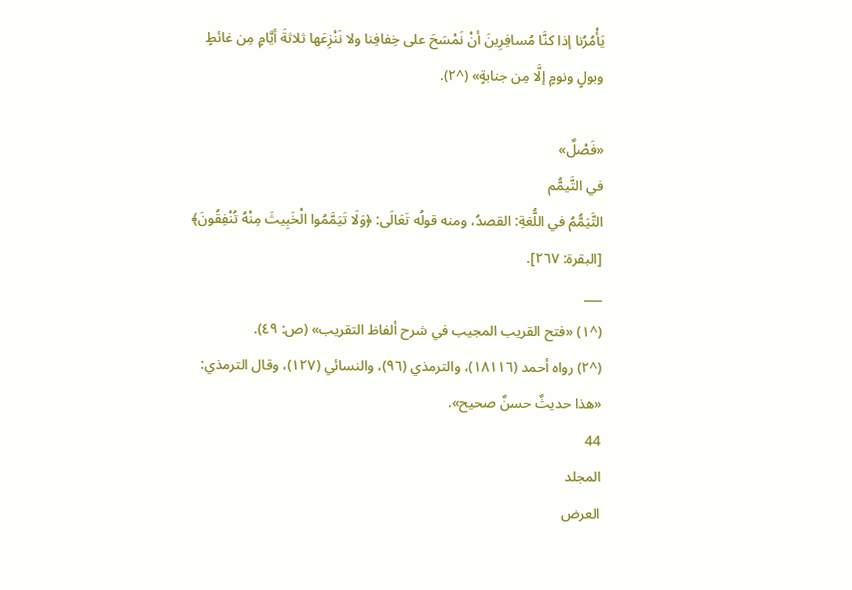يَأْمُرُنا إذا كنَّا مُسافِرِينَ أنْ نَمْسَحَ على خِفافِنا ولا نَنْزِعَها ثلاثةَ أيَّامٍ مِن غائطٍ وبولٍ ونومٍ إلَّا مِن جنابةٍ» (^٢).

«فَصْلٌ»
في التَّيمُّم
التَّيَمُّمُ في اللُّغةِ: القصدُ، ومنه قولُه تَعَالَى: ﴿وَلَا تَيَمَّمُوا الْخَبِيثَ مِنْهُ تُنْفِقُونَ﴾ [البقرة: ٢٦٧].
___
(^١) «فتح القريب المجيب في شرح ألفاظ التقريب» (ص: ٤٩).
(^٢) رواه أحمد (١٨١١٦)، والترمذي (٩٦)، والنسائي (١٢٧)، وقال الترمذي: «هذا حديثٌ حسنٌ صحيح».
44
المجلد
العرض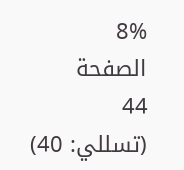8%
الصفحة
44
(تسللي: 40)